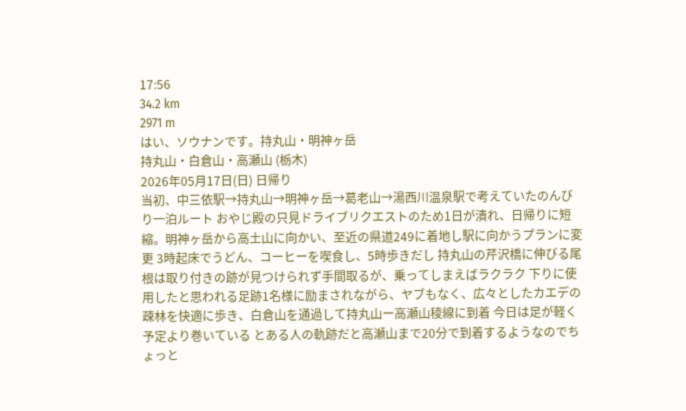17:56
34.2 km
2971 m
はい、ソウナンです。持丸山・明神ヶ岳
持丸山・白倉山・高瀬山 (栃木)
2026年05月17日(日) 日帰り
当初、中三依駅→持丸山→明神ヶ岳→葛老山→湯西川温泉駅で考えていたのんびり一泊ルート おやじ殿の只見ドライブリクエストのため1日が潰れ、日帰りに短縮。明神ヶ岳から高土山に向かい、至近の県道249に着地し駅に向かうプランに変更 3時起床でうどん、コーヒーを喫食し、5時歩きだし 持丸山の芹沢橋に伸びる尾根は取り付きの跡が見つけられず手間取るが、乗ってしまえばラクラク 下りに使用したと思われる足跡1名様に励まされながら、ヤブもなく、広々としたカエデの疎林を快適に歩き、白倉山を通過して持丸山ー高瀬山稜線に到着 今日は足が軽く予定より巻いている とある人の軌跡だと高瀬山まで20分で到着するようなのでちょっと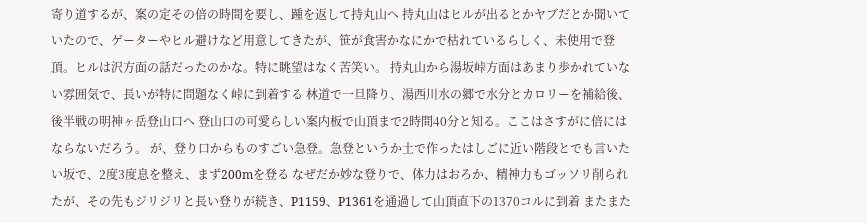寄り道するが、案の定その倍の時間を要し、踵を返して持丸山へ 持丸山はヒルが出るとかヤブだとか聞いていたので、ゲーターやヒル避けなど用意してきたが、笹が食害かなにかで枯れているらしく、未使用で登頂。ヒルは沢方面の話だったのかな。特に眺望はなく苦笑い。 持丸山から湯坂峠方面はあまり歩かれていない雰囲気で、長いが特に問題なく峠に到着する 林道で一旦降り、湯西川水の郷で水分とカロリーを補給後、後半戦の明神ヶ岳登山口へ 登山口の可愛らしい案内板で山頂まで2時間40分と知る。ここはさすがに倍にはならないだろう。 が、登り口からものすごい急登。急登というか土で作ったはしごに近い階段とでも言いたい坂で、2度3度息を整え、まず200mを登る なぜだか妙な登りで、体力はおろか、精神力もゴッソリ削られたが、その先もジリジリと長い登りが続き、P1159、P1361を通過して山頂直下の1370コルに到着 またまた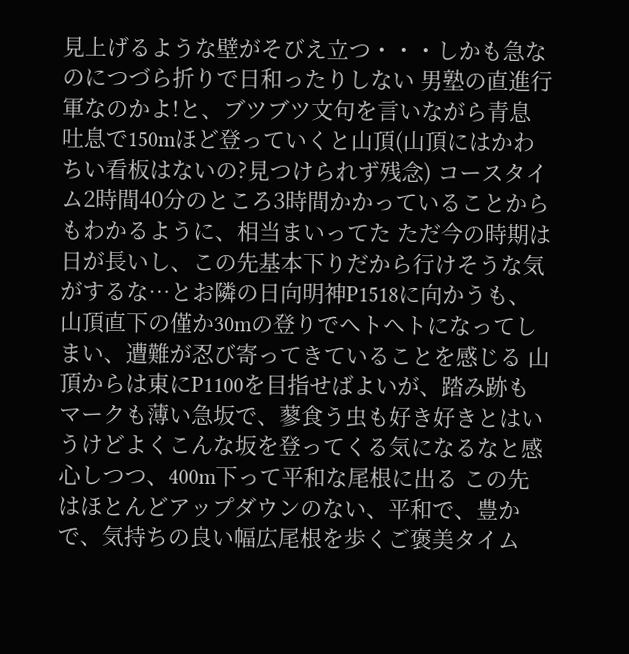見上げるような壁がそびえ立つ・・・しかも急なのにつづら折りで日和ったりしない 男塾の直進行軍なのかよ!と、ブツブツ文句を言いながら青息吐息で150mほど登っていくと山頂(山頂にはかわちい看板はないの?見つけられず残念) コースタイム2時間40分のところ3時間かかっていることからもわかるように、相当まいってた ただ今の時期は日が長いし、この先基本下りだから行けそうな気がするな…とお隣の日向明神P1518に向かうも、山頂直下の僅か30mの登りでヘトヘトになってしまい、遭難が忍び寄ってきていることを感じる 山頂からは東にP1100を目指せばよいが、踏み跡もマークも薄い急坂で、蓼食う虫も好き好きとはいうけどよくこんな坂を登ってくる気になるなと感心しつつ、400m下って平和な尾根に出る この先はほとんどアップダウンのない、平和で、豊かで、気持ちの良い幅広尾根を歩くご褒美タイム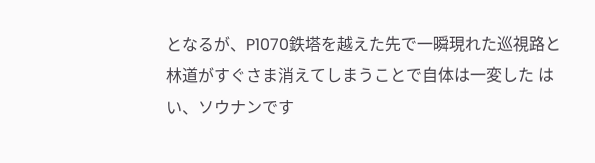となるが、P1070鉄塔を越えた先で一瞬現れた巡視路と林道がすぐさま消えてしまうことで自体は一変した はい、ソウナンです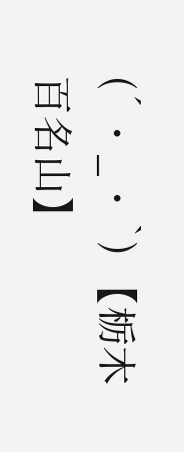(´・_・`) 【栃木百名山】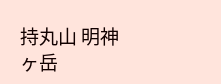持丸山 明神ヶ岳